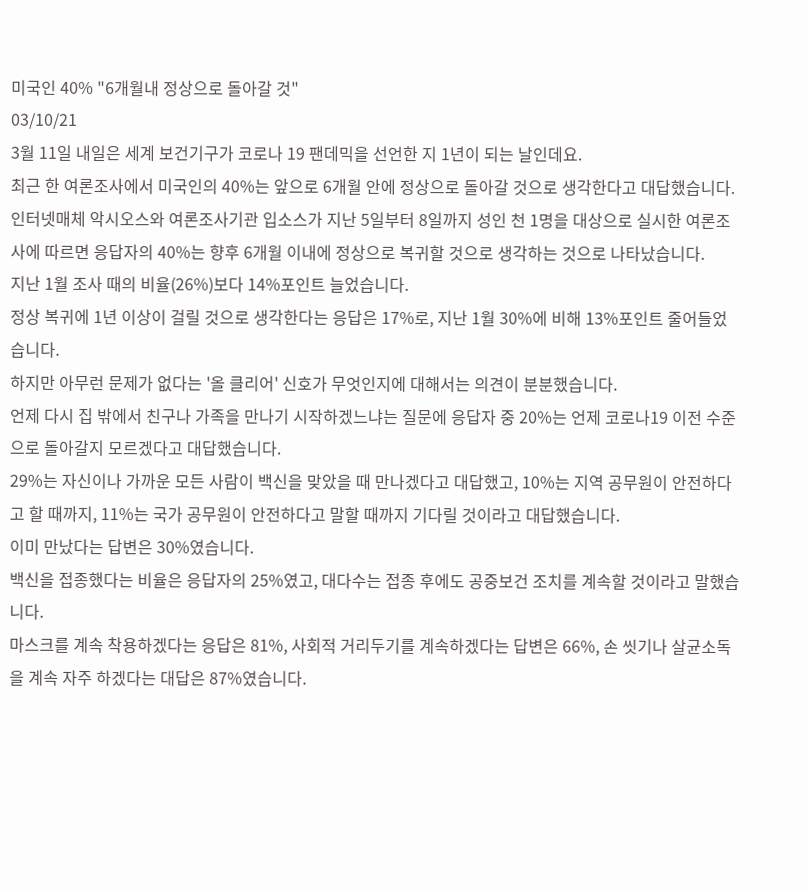미국인 40% "6개월내 정상으로 돌아갈 것"
03/10/21
3월 11일 내일은 세계 보건기구가 코로나 19 팬데믹을 선언한 지 1년이 되는 날인데요.
최근 한 여론조사에서 미국인의 40%는 앞으로 6개월 안에 정상으로 돌아갈 것으로 생각한다고 대답했습니다.
인터넷매체 악시오스와 여론조사기관 입소스가 지난 5일부터 8일까지 성인 천 1명을 대상으로 실시한 여론조사에 따르면 응답자의 40%는 향후 6개월 이내에 정상으로 복귀할 것으로 생각하는 것으로 나타났습니다.
지난 1월 조사 때의 비율(26%)보다 14%포인트 늘었습니다.
정상 복귀에 1년 이상이 걸릴 것으로 생각한다는 응답은 17%로, 지난 1월 30%에 비해 13%포인트 줄어들었습니다.
하지만 아무런 문제가 없다는 '올 클리어' 신호가 무엇인지에 대해서는 의견이 분분했습니다.
언제 다시 집 밖에서 친구나 가족을 만나기 시작하겠느냐는 질문에 응답자 중 20%는 언제 코로나19 이전 수준으로 돌아갈지 모르겠다고 대답했습니다.
29%는 자신이나 가까운 모든 사람이 백신을 맞았을 때 만나겠다고 대답했고, 10%는 지역 공무원이 안전하다고 할 때까지, 11%는 국가 공무원이 안전하다고 말할 때까지 기다릴 것이라고 대답했습니다.
이미 만났다는 답변은 30%였습니다.
백신을 접종했다는 비율은 응답자의 25%였고, 대다수는 접종 후에도 공중보건 조치를 계속할 것이라고 말했습니다.
마스크를 계속 착용하겠다는 응답은 81%, 사회적 거리두기를 계속하겠다는 답변은 66%, 손 씻기나 살균소독을 계속 자주 하겠다는 대답은 87%였습니다.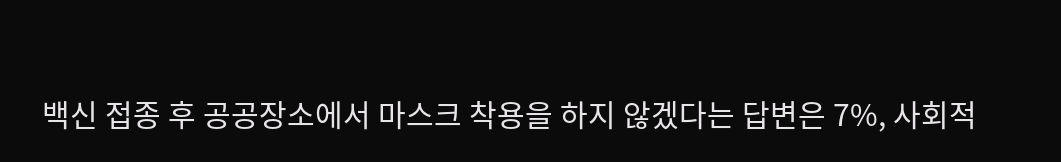백신 접종 후 공공장소에서 마스크 착용을 하지 않겠다는 답변은 7%, 사회적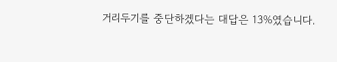거리두기를 중단하겠다는 대답은 13%였습니다.